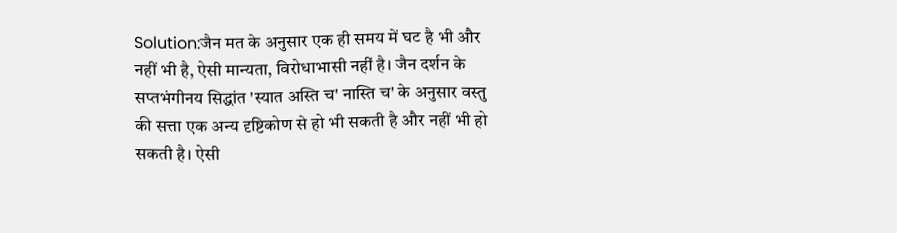Solution:जैन मत के अनुसार एक ही समय में घट है भी और नहीं भी है, ऐसी मान्यता, विरोधाभासी नहीं है। जैन दर्शन के सप्तभंगीनय सिद्धांत 'स्यात अस्ति च' नास्ति च' के अनुसार वस्तु की सत्ता एक अन्य दृष्टिकोण से हो भी सकती है और नहीं भी हो सकती है। ऐसी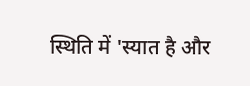स्थिति में 'स्यात है और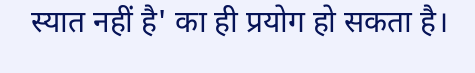स्यात नहीं है' का ही प्रयोग हो सकता है।